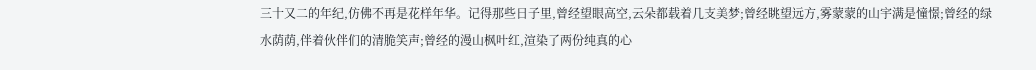三十又二的年纪,仿佛不再是花样年华。记得那些日子里,曾经望眼高空,云朵都载着几支美梦;曾经眺望远方,雾蒙蒙的山宇满是憧憬;曾经的绿水荫荫,伴着伙伴们的清脆笑声;曾经的漫山枫叶红,渲染了两份纯真的心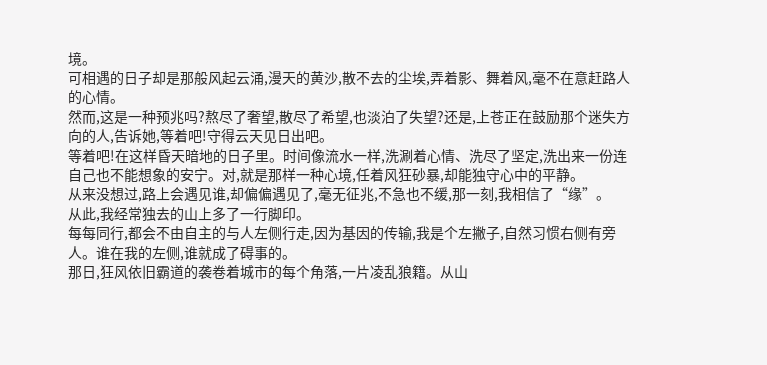境。
可相遇的日子却是那般风起云涌,漫天的黄沙,散不去的尘埃,弄着影、舞着风,毫不在意赶路人的心情。
然而,这是一种预兆吗?熬尽了奢望,散尽了希望,也淡泊了失望?还是,上苍正在鼓励那个迷失方向的人,告诉她,等着吧!守得云天见日出吧。
等着吧!在这样昏天暗地的日子里。时间像流水一样,洗涮着心情、洗尽了坚定,洗出来一份连自己也不能想象的安宁。对,就是那样一种心境,任着风狂砂暴,却能独守心中的平静。
从来没想过,路上会遇见谁,却偏偏遇见了,毫无征兆,不急也不缓,那一刻,我相信了“缘”。
从此,我经常独去的山上多了一行脚印。
每每同行,都会不由自主的与人左侧行走,因为基因的传输,我是个左撇子,自然习惯右侧有旁人。谁在我的左侧,谁就成了碍事的。
那日,狂风依旧霸道的袭卷着城市的每个角落,一片凌乱狼籍。从山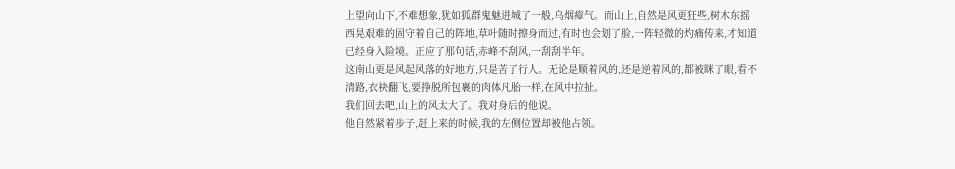上望向山下,不难想象,犹如狐群鬼魅进城了一般,乌烟瘴气。而山上,自然是风更狂些,树木东摇西晃艰难的固守着自己的阵地,草叶随时擦身而过,有时也会划了脸,一阵轻微的灼痛传来,才知道已经身入险境。正应了那句话,赤峰不刮风,一刮刮半年。
这南山更是风起风落的好地方,只是苦了行人。无论是顺着风的,还是逆着风的,都被眯了眼,看不清路,衣袂翻飞,要挣脱所包裹的肉体凡胎一样,在风中拉扯。
我们回去吧,山上的风太大了。我对身后的他说。
他自然紧着步子,赶上来的时候,我的左侧位置却被他占领。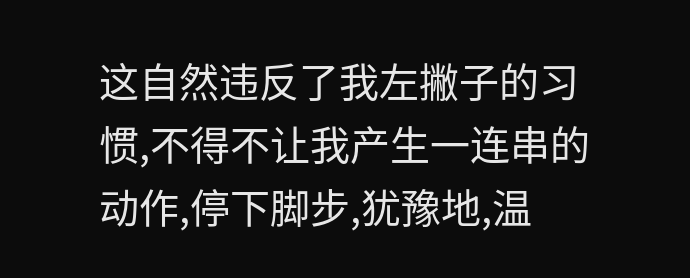这自然违反了我左撇子的习惯,不得不让我产生一连串的动作,停下脚步,犹豫地,温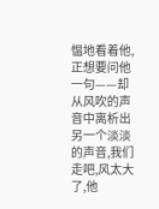愠地看着他,正想要问他一句——却从风吹的声音中离析出另一个淡淡的声音,我们走吧,风太大了,他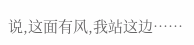说,这面有风,我站这边……